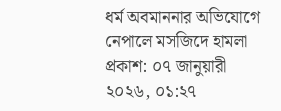ধর্ম অবমাননার অভিযোগে নেপালে মসজিদে হামলা
প্রকাশ: ০৭ জানুয়ারী ২০২৬, ০১:২৭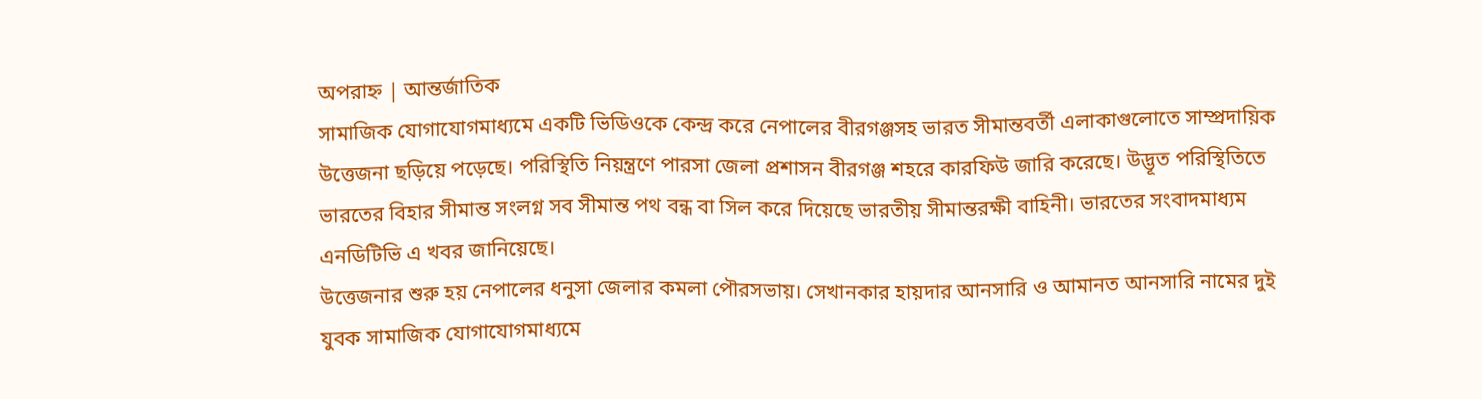অপরাহ্ন | আন্তর্জাতিক
সামাজিক যোগাযোগমাধ্যমে একটি ভিডিওকে কেন্দ্র করে নেপালের বীরগঞ্জসহ ভারত সীমান্তবর্তী এলাকাগুলোতে সাম্প্রদায়িক উত্তেজনা ছড়িয়ে পড়েছে। পরিস্থিতি নিয়ন্ত্রণে পারসা জেলা প্রশাসন বীরগঞ্জ শহরে কারফিউ জারি করেছে। উদ্ভূত পরিস্থিতিতে ভারতের বিহার সীমান্ত সংলগ্ন সব সীমান্ত পথ বন্ধ বা সিল করে দিয়েছে ভারতীয় সীমান্তরক্ষী বাহিনী। ভারতের সংবাদমাধ্যম এনডিটিভি এ খবর জানিয়েছে।
উত্তেজনার শুরু হয় নেপালের ধনুসা জেলার কমলা পৌরসভায়। সেখানকার হায়দার আনসারি ও আমানত আনসারি নামের দুই যুবক সামাজিক যোগাযোগমাধ্যমে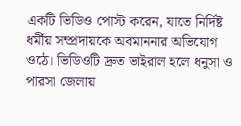একটি ভিডিও পোস্ট করেন, যাতে নির্দিষ্ট ধর্মীয় সম্প্রদায়কে অবমাননার অভিযোগ ওঠে। ভিডিওটি দ্রুত ভাইরাল হলে ধনুসা ও পারসা জেলায়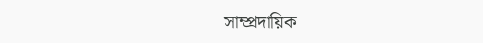সাম্প্রদায়িক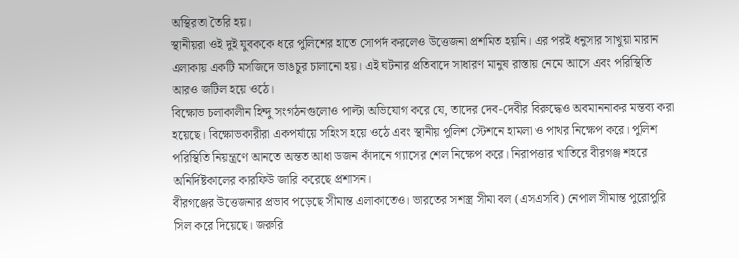অস্থিরতা তৈরি হয়।
স্থানীয়রা ওই দুই যুবককে ধরে পুলিশের হাতে সোপর্দ করলেও উত্তেজনা প্রশমিত হয়নি। এর পরই ধনুসার সাখুয়া মারান এলাকায় একটি মসজিদে ভাঙচুর চালানো হয়। এই ঘটনার প্রতিবাদে সাধারণ মানুষ রাস্তায় নেমে আসে এবং পরিস্থিতি আরও জটিল হয়ে ওঠে।
বিক্ষোভ চলাকালীন হিন্দু সংগঠনগুলোও পাল্টা অভিযোগ করে যে, তাদের দেব-দেবীর বিরুদ্ধেও অবমাননাকর মন্তব্য করা হয়েছে। বিক্ষোভকারীরা একপর্যায়ে সহিংস হয়ে ওঠে এবং স্থানীয় পুলিশ স্টেশনে হামলা ও পাথর নিক্ষেপ করে। পুলিশ পরিস্থিতি নিয়ন্ত্রণে আনতে অন্তত আধা ডজন কাঁদানে গ্যাসের শেল নিক্ষেপ করে। নিরাপত্তার খাতিরে বীরগঞ্জ শহরে অনির্দিষ্টকালের কারফিউ জারি করেছে প্রশাসন।
বীরগঞ্জের উত্তেজনার প্রভাব পড়েছে সীমান্ত এলাকাতেও। ভারতের সশস্ত্র সীমা বল (এসএসবি) নেপাল সীমান্ত পুরোপুরি সিল করে দিয়েছে। জরুরি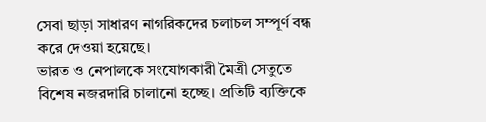সেবা ছাড়া সাধারণ নাগরিকদের চলাচল সম্পূর্ণ বন্ধ করে দেওয়া হয়েছে।
ভারত ও নেপালকে সংযোগকারী মৈত্রী সেতুতে বিশেষ নজরদারি চালানো হচ্ছে। প্রতিটি ব্যক্তিকে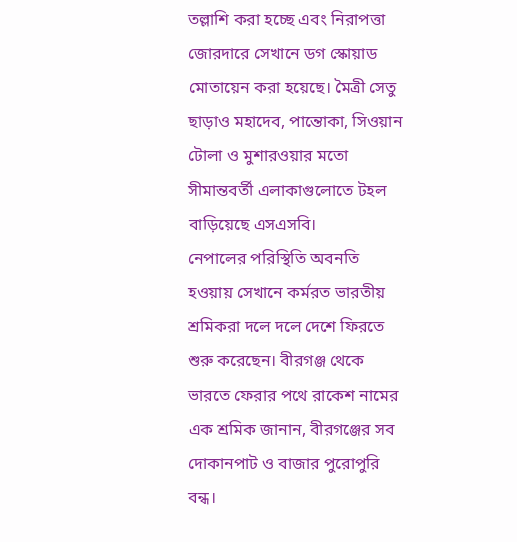তল্লাশি করা হচ্ছে এবং নিরাপত্তা জোরদারে সেখানে ডগ স্কোয়াড মোতায়েন করা হয়েছে। মৈত্রী সেতু ছাড়াও মহাদেব, পান্তোকা, সিওয়ান টোলা ও মুশারওয়ার মতো সীমান্তবর্তী এলাকাগুলোতে টহল বাড়িয়েছে এসএসবি।
নেপালের পরিস্থিতি অবনতি হওয়ায় সেখানে কর্মরত ভারতীয় শ্রমিকরা দলে দলে দেশে ফিরতে শুরু করেছেন। বীরগঞ্জ থেকে ভারতে ফেরার পথে রাকেশ নামের এক শ্রমিক জানান, বীরগঞ্জের সব দোকানপাট ও বাজার পুরোপুরি বন্ধ।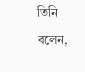তিনি বলেন,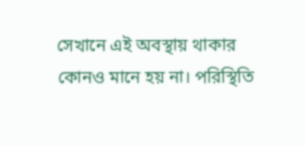সেখানে এই অবস্থায় থাকার কোনও মানে হয় না। পরিস্থিতি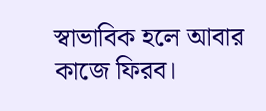স্বাভাবিক হলে আবার কাজে ফিরব।